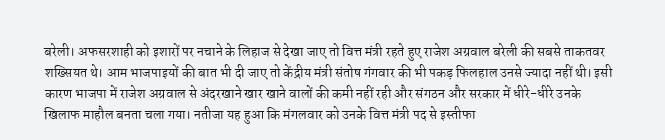बरेली। अफसरशाही को इशारों पर नचाने के लिहाज से देखा जाए तो वित्त मंत्री रहते हुए राजेश अग्रवाल बरेली की सबसे ताकतवर शख्सियत थे। आम भाजपाइयों की बात भी दी जाए तो केंद्रीय मंत्री संतोष गंगवार की भी पकड़ फिलहाल उनसे ज्यादा नहीं थी। इसी कारण भाजपा में राजेश अग्रवाल से अंदरखाने खार खाने वालों की कमी नहीं रही और संगठन और सरकार में धीरे-धीरे उनके खिलाफ माहौल बनता चला गया। नतीजा यह हुआ कि मंगलवार को उनके वित्त मंत्री पद से इस्तीफा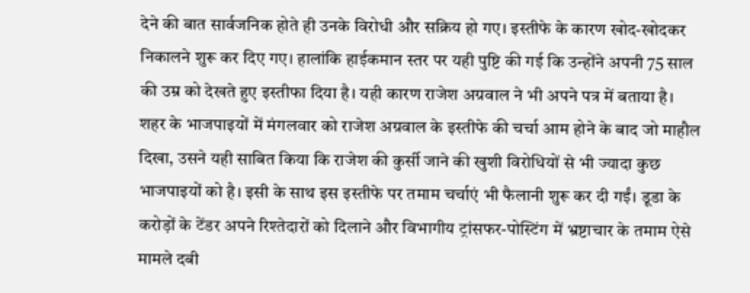देने की बात सार्वजनिक होते ही उनके विरोधी और सक्रिय हो गए। इस्तीफे के कारण खोद-खोदकर निकालने शुरू कर दिए गए। हालांकि हाईकमान स्तर पर यही पुष्टि की गई कि उन्होंने अपनी 75 साल की उम्र को देखते हुए इस्तीफा दिया है। यही कारण राजेश अग्रवाल ने भी अपने पत्र में बताया है।
शहर के भाजपाइयों में मंगलवार को राजेश अग्रवाल के इस्तीफे की चर्चा आम होने के बाद जो माहौल दिखा, उसने यही साबित किया कि राजेश की कुर्सी जाने की खुशी विरोधियों से भी ज्यादा कुछ भाजपाइयों को है। इसी के साथ इस इस्तीफे पर तमाम चर्चाएं भी फैलानी शुरू कर दी गईं। डूडा के करोड़ों के टेंडर अपने रिश्तेदारों को दिलाने और विभागीय ट्रांसफर-पोस्टिंग में भ्रष्टाचार के तमाम ऐसे मामले दबी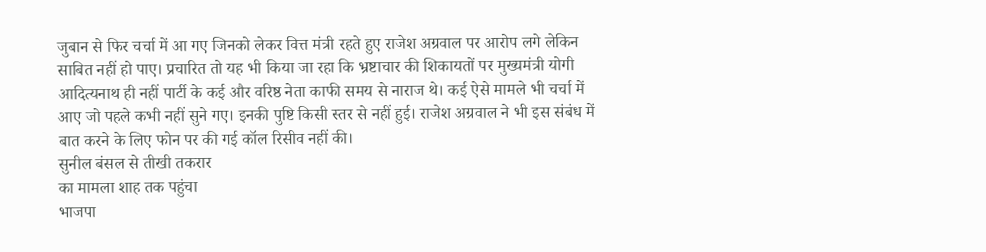जुबान से फिर चर्चा में आ गए जिनको लेकर वित्त मंत्री रहते हुए राजेश अग्रवाल पर आरोप लगे लेकिन साबित नहीं हो पाए। प्रचारित तो यह भी किया जा रहा कि भ्रष्टाचार की शिकायतों पर मुख्यमंत्री योगी आदित्यनाथ ही नहीं पार्टी के कई और वरिष्ठ नेता काफी समय से नाराज थे। कई ऐसे मामले भी चर्चा में आए जो पहले कभी नहीं सुने गए। इनकी पुष्टि किसी स्तर से नहीं हुई। राजेश अग्रवाल ने भी इस संबंध में बात करने के लिए फोन पर की गई कॉल रिसीव नहीं की।
सुनील बंसल से तीखी तकरार
का मामला शाह तक पहुंचा
भाजपा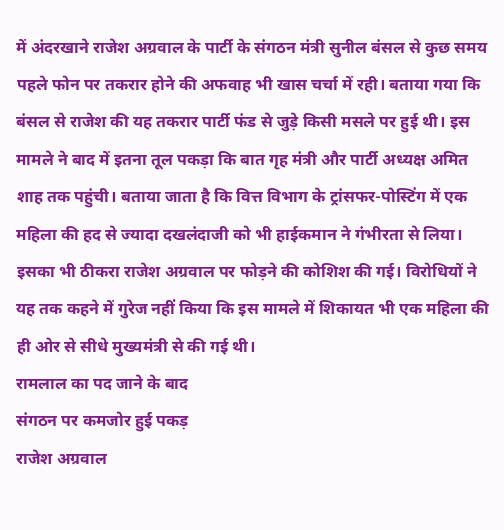में अंदरखाने राजेश अग्रवाल के पार्टी के संगठन मंत्री सुनील बंसल से कुछ समय पहले फोन पर तकरार होने की अफवाह भी खास चर्चा में रही। बताया गया कि बंसल से राजेश की यह तकरार पार्टी फंड से जुड़े किसी मसले पर हुई थी। इस मामले ने बाद में इतना तूल पकड़ा कि बात गृह मंत्री और पार्टी अध्यक्ष अमित शाह तक पहुंची। बताया जाता है कि वित्त विभाग के ट्रांसफर-पोस्टिंग में एक महिला की हद से ज्यादा दखलंदाजी को भी हाईकमान ने गंभीरता से लिया। इसका भी ठीकरा राजेश अग्रवाल पर फोड़ने की कोशिश की गई। विरोधियों ने यह तक कहने में गुरेज नहीं किया कि इस मामले में शिकायत भी एक महिला की ही ओर से सीधे मुख्यमंत्री से की गई थी।
रामलाल का पद जाने के बाद
संगठन पर कमजोर हुई पकड़
राजेश अग्रवाल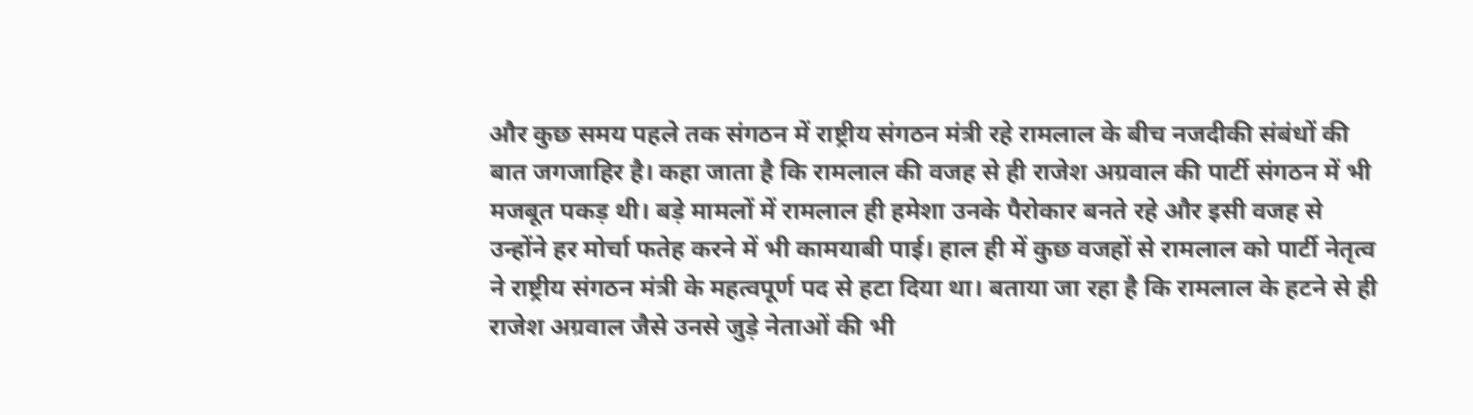और कुछ समय पहले तक संगठन में राष्ट्रीय संगठन मंत्री रहे रामलाल के बीच नजदीकी संबंधों की बात जगजाहिर है। कहा जाता है कि रामलाल की वजह से ही राजेश अग्रवाल की पार्टी संगठन में भी मजबूत पकड़ थी। बड़े मामलों में रामलाल ही हमेशा उनके पैरोकार बनते रहे और इसी वजह से उन्होंने हर मोर्चा फतेह करने में भी कामयाबी पाई। हाल ही में कुछ वजहों से रामलाल को पार्टी नेतृत्व ने राष्ट्रीय संगठन मंत्री के महत्वपूर्ण पद से हटा दिया था। बताया जा रहा है कि रामलाल के हटने से ही राजेश अग्रवाल जैसे उनसे जुड़े नेताओं की भी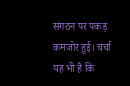संगठन पर पकड़ कमजोर हुई। चर्चा यह भी है कि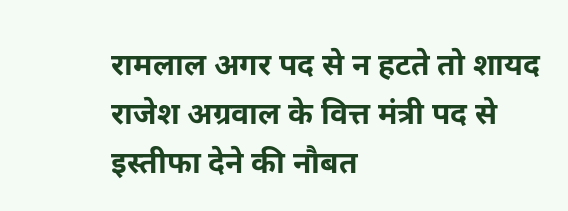रामलाल अगर पद से न हटते तो शायद राजेश अग्रवाल के वित्त मंत्री पद से इस्तीफा देने की नौबत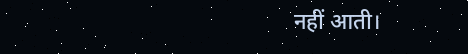नहीं आती।